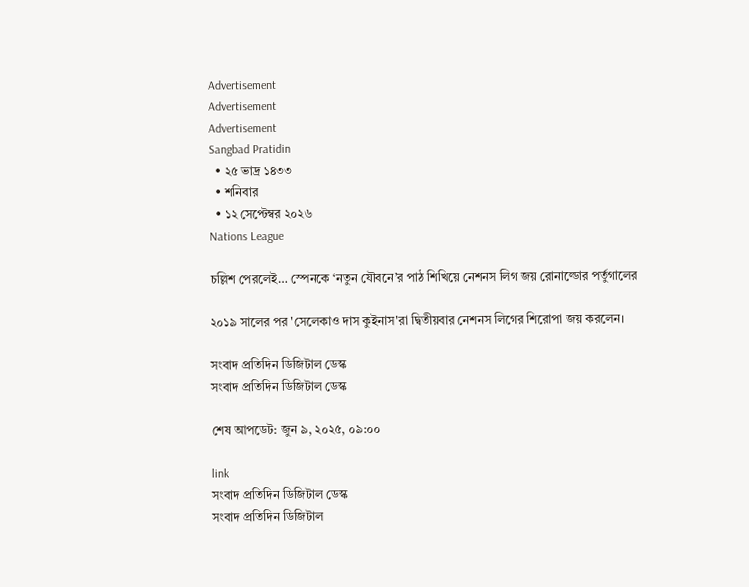Advertisement
Advertisement
Advertisement
Sangbad Pratidin
  • ২৫ ভাদ্র ১৪৩৩
  • শনিবার
  • ১২ সেপ্টেম্বর ২০২৬
Nations League

চল্লিশ পেরলেই… স্পেনকে ‘নতুন যৌবনে’র পাঠ শিখিয়ে নেশনস লিগ জয় রোনাল্ডোর পর্তু‌গালের

২০১৯ সালের পর 'সেলেকাও দাস কুইনাস'রা দ্বিতীয়বার নেশনস লিগের শিরোপা জয় করলেন।

সংবাদ প্রতিদিন ডিজিটাল ডেস্ক
সংবাদ প্রতিদিন ডিজিটাল ডেস্ক

শেষ আপডেট: জুন ৯, ২০২৫, ০৯:০০

link
সংবাদ প্রতিদিন ডিজিটাল ডেস্ক
সংবাদ প্রতিদিন ডিজিটাল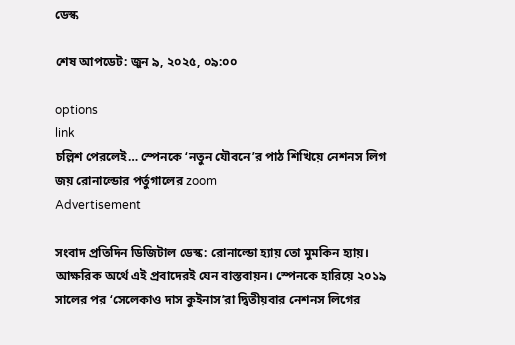ডেস্ক

শেষ আপডেট: জুন ৯, ২০২৫, ০৯:০০

options
link
চল্লিশ পেরলেই… স্পেনকে ‘নতুন যৌবনে’র পাঠ শিখিয়ে নেশনস লিগ জয় রোনাল্ডোর পর্তু‌গালের zoom
Advertisement

সংবাদ প্রতিদিন ডিজিটাল ডেস্ক: রোনাল্ডো হ্যায় তো মুমকিন হ্যায়। আক্ষরিক অর্থে এই প্রবাদেরই যেন বাস্তবায়ন। স্পেনকে হারিয়ে ২০১৯ সালের পর ‘সেলেকাও দাস কুইনাস’রা দ্বিতীয়বার নেশনস লিগের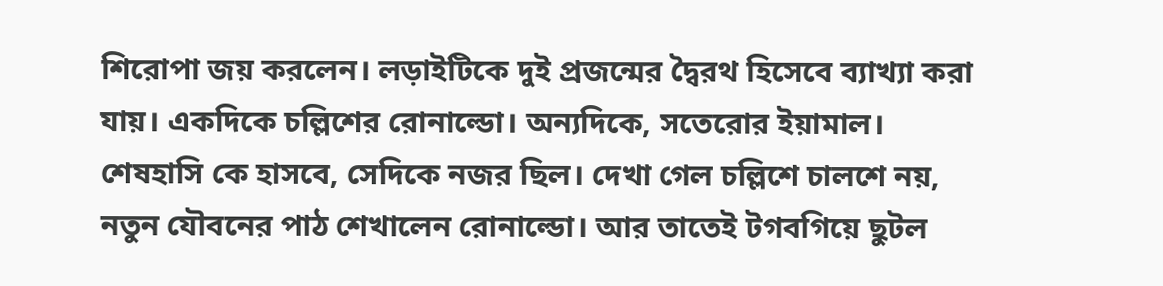শিরোপা জয় করলেন। লড়াইটিকে দুই প্রজন্মের দ্বৈরথ হিসেবে ব্যাখ্যা করা যায়। একদিকে চল্লিশের রোনাল্ডো। অন্যদিকে, সতেরোর ইয়ামাল। শেষহাসি কে হাসবে, সেদিকে নজর ছিল। দেখা গেল চল্লিশে চালশে নয়, নতুন যৌবনের পাঠ শেখালেন রোনাল্ডো। আর তাতেই টগবগিয়ে ছুটল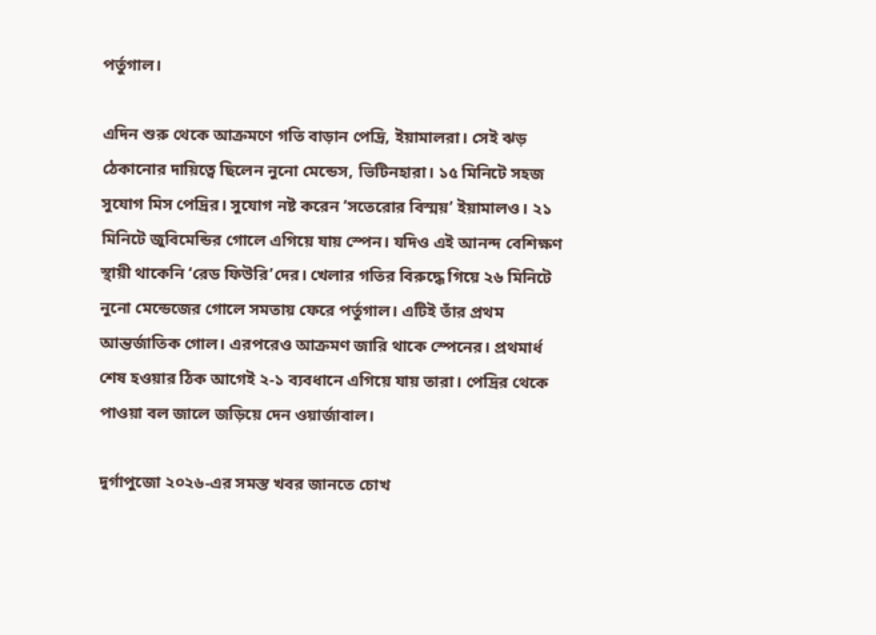পর্তুগাল।

এদিন শুরু থেকে আক্রমণে গতি বাড়ান পেদ্রি, ইয়ামালরা। সেই ঝড় ঠেকানোর দায়িত্বে ছিলেন নুনো মেন্ডেস, ভিটিনহারা। ১৫ মিনিটে সহজ সুযোগ মিস পেদ্রির। সুযোগ নষ্ট করেন ‘সতেরোর বিস্ময়’ ইয়ামালও। ২১ মিনিটে জুবিমেন্ডির গোলে এগিয়ে যায় স্পেন। যদিও এই আনন্দ বেশিক্ষণ স্থায়ী থাকেনি ‘রেড ফিউরি’দের। খেলার গতির বিরুদ্ধে গিয়ে ২৬ মিনিটে নুনো মেন্ডেজের গোলে সমতায় ফেরে পর্তুগাল। এটিই তাঁর প্রথম আন্তর্জাতিক গোল। এরপরেও আক্রমণ জারি থাকে স্পেনের। প্রথমার্ধ শেষ হওয়ার ঠিক আগেই ২-১ ব্যবধানে এগিয়ে যায় তারা। পেদ্রির থেকে পাওয়া বল জালে জড়িয়ে দেন ওয়ার্জাবাল।

দুর্গাপুজো ২০২৬-এর সমস্ত খবর জানতে চোখ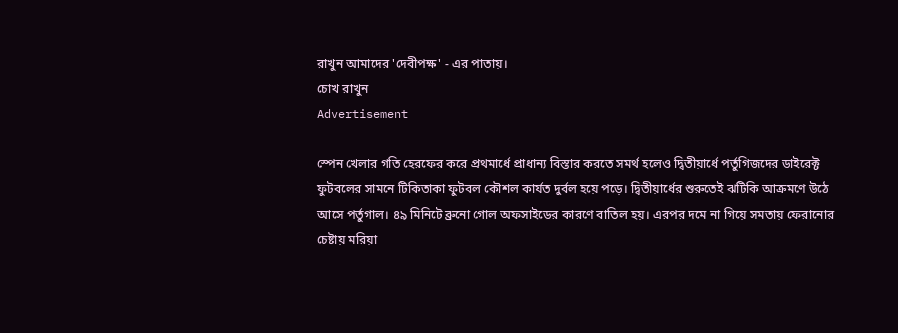রাখুন আমাদের 'দেবীপক্ষ' - এর পাতায়।
চোখ রাখুন
Advertisement

স্পেন খেলার গতি হেরফের করে প্রথমার্ধে প্রাধান্য বিস্তার করতে সমর্থ হলেও দ্বিতীয়ার্ধে পর্তুগিজদের ডাইরেক্ট ফুটবলের সামনে টিকিতাকা ফুটবল কৌশল কার্যত দুর্বল হয়ে পড়ে। দ্বিতীয়ার্ধের শুরুতেই ঝটিকি আক্রমণে উঠে আসে পর্তুগাল। ৪৯ মিনিটে ব্রুনো গোল অফসাইডের কারণে বাতিল হয়। এরপর দমে না গিয়ে সমতায় ফেরানোর চেষ্টায় মরিয়া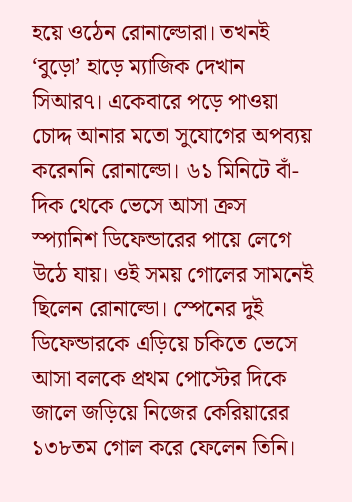হয়ে ওঠেন রোনাল্ডোরা। তখনই ‘বুড়ো’ হাড়ে ম্যাজিক দেখান সিআর৭। একেবারে পড়ে পাওয়া চোদ্দ আনার মতো সুযোগের অপব্যয় করেননি রোনাল্ডো। ৬১ মিনিটে বাঁ-দিক থেকে ভেসে আসা ক্রস স্প্যানিশ ডিফেন্ডারের পায়ে লেগে উঠে যায়। ওই সময় গোলের সামনেই ছিলেন রোনাল্ডো। স্পেনের দুই ডিফেন্ডারকে এড়িয়ে চকিতে ভেসে আসা বলকে প্রথম পোস্টের দিকে জালে জড়িয়ে নিজের কেরিয়ারের ১৩৮তম গোল করে ফেলেন তিনি।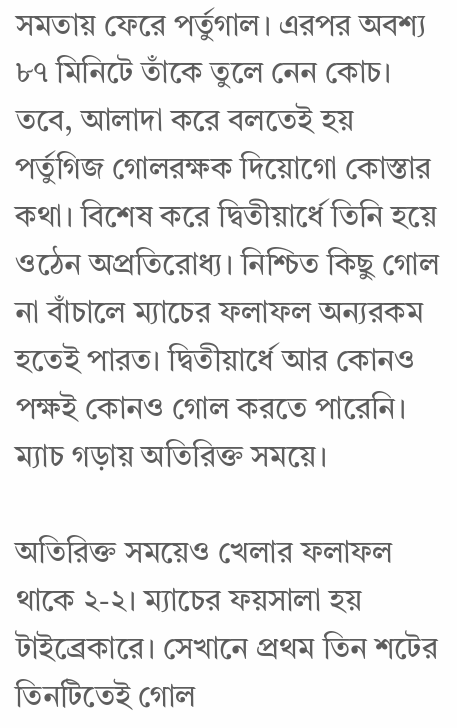সমতায় ফেরে পর্তুগাল। এরপর অবশ্য ৮৭ মিনিটে তাঁকে তুলে নেন কোচ। তবে, আলাদা করে বলতেই হয় পর্তুগিজ গোলরক্ষক দিয়োগো কোস্তার কথা। বিশেষ করে দ্বিতীয়ার্ধে তিনি হয়ে ওঠেন অপ্রতিরোধ্য। নিশ্চিত কিছু গোল না বাঁচালে ম্যাচের ফলাফল অন্যরকম হতেই পারত। দ্বিতীয়ার্ধে আর কোনও পক্ষই কোনও গোল করতে পারেনি। ম্যাচ গড়ায় অতিরিক্ত সময়ে।

অতিরিক্ত সময়েও খেলার ফলাফল থাকে ২-২। ম্যাচের ফয়সালা হয় টাইব্রেকারে। সেখানে প্রথম তিন শটের তিনটিতেই গোল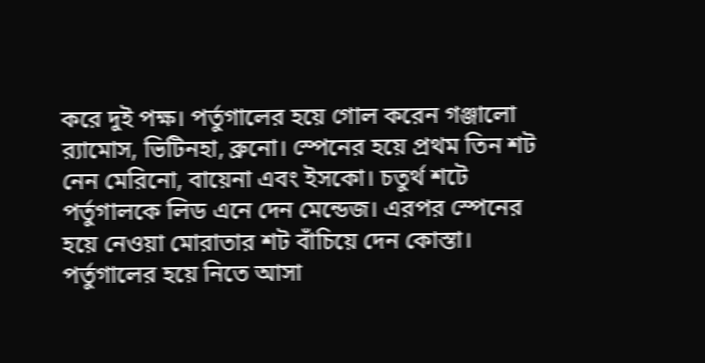করে দুই পক্ষ। পর্তুগালের হয়ে গোল করেন গঞ্জালো র‍্যামোস, ভিটিনহা, ব্রুনো। স্পেনের হয়ে প্রথম তিন শট নেন মেরিনো, বায়েনা এবং ইসকো। চতুর্থ শটে পর্তুগালকে লিড এনে দেন মেন্ডেজ। এরপর স্পেনের হয়ে নেওয়া মোরাতার শট বাঁচিয়ে দেন কোস্তা। পর্তুগালের হয়ে নিতে আসা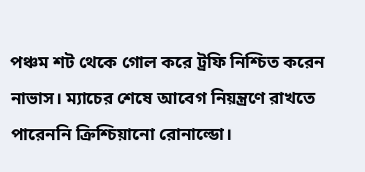পঞ্চম শট থেকে গোল করে ট্রফি নিশ্চিত করেন নাভাস। ম্যাচের শেষে আবেগ নিয়ন্ত্রণে রাখতে পারেননি ক্রিশ্চিয়ানো রোনাল্ডো।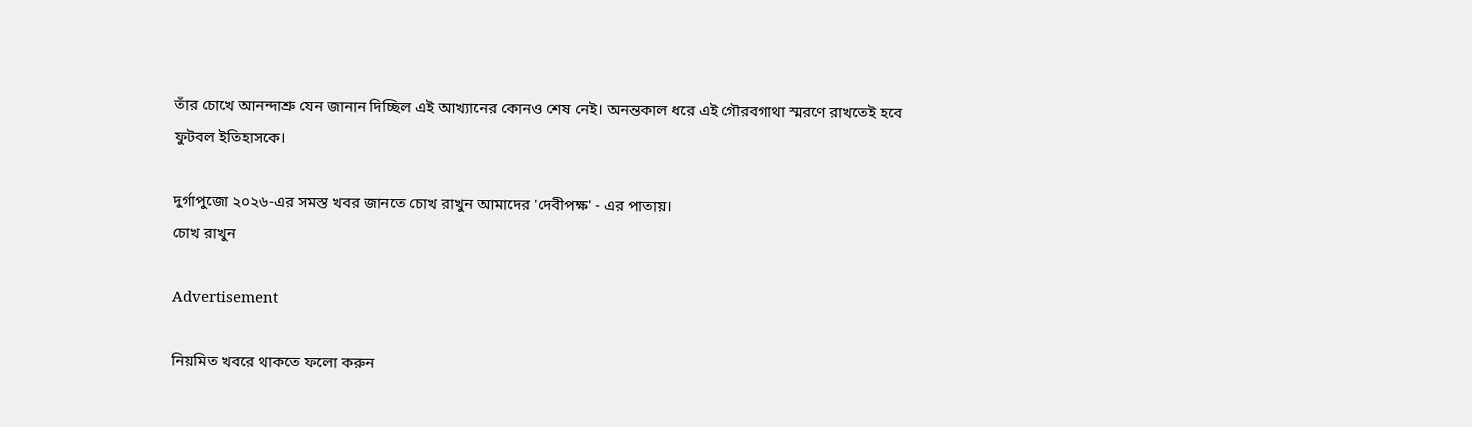তাঁর চোখে আনন্দাশ্রু যেন জানান দিচ্ছিল এই আখ্যানের কোনও শেষ নেই। অনন্তকাল ধরে এই গৌরবগাথা স্মরণে রাখতেই হবে ফুটবল ইতিহাসকে।

দুর্গাপুজো ২০২৬-এর সমস্ত খবর জানতে চোখ রাখুন আমাদের 'দেবীপক্ষ' - এর পাতায়।
চোখ রাখুন

Advertisement

নিয়মিত খবরে থাকতে ফলো করুন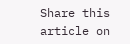Share this article on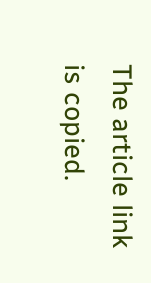The article link is copied.